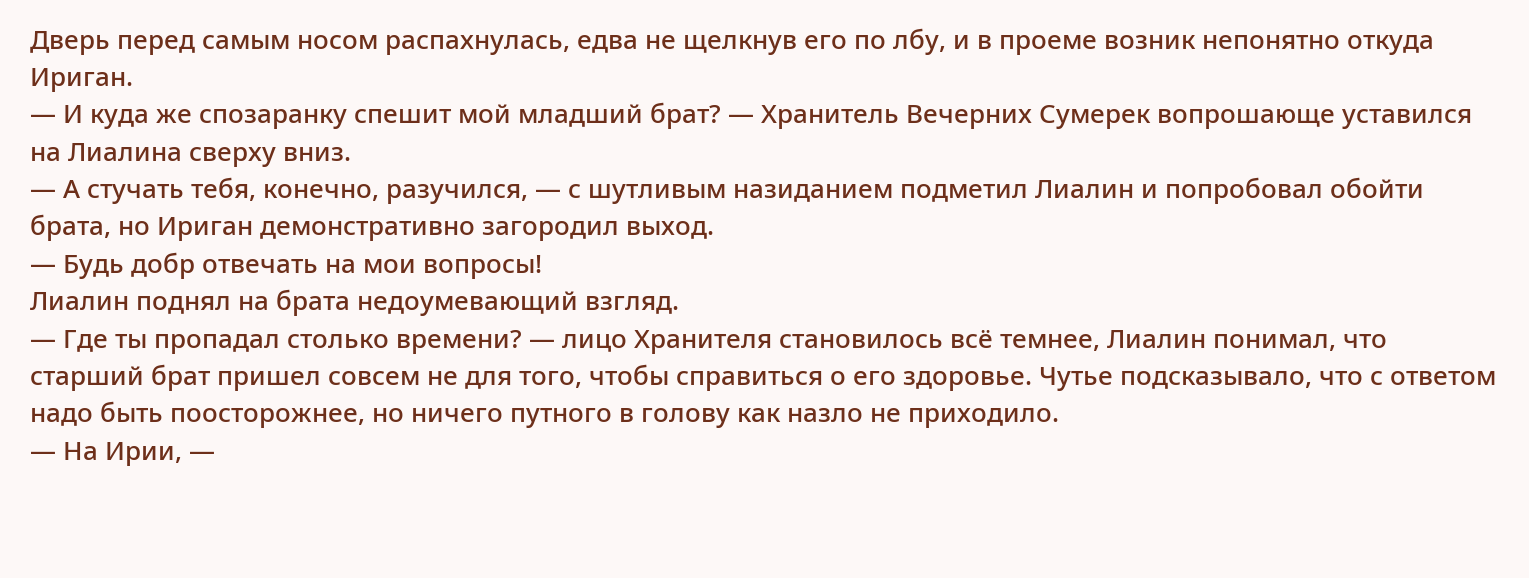Дверь перед самым носом распахнулась, едва не щелкнув его по лбу, и в проеме возник непонятно откуда Ириган.
— И куда же спозаранку спешит мой младший брат? — Хранитель Вечерних Сумерек вопрошающе уставился на Лиалина сверху вниз.
— А стучать тебя, конечно, разучился, — с шутливым назиданием подметил Лиалин и попробовал обойти брата, но Ириган демонстративно загородил выход.
— Будь добр отвечать на мои вопросы!
Лиалин поднял на брата недоумевающий взгляд.
— Где ты пропадал столько времени? — лицо Хранителя становилось всё темнее, Лиалин понимал, что старший брат пришел совсем не для того, чтобы справиться о его здоровье. Чутье подсказывало, что с ответом надо быть поосторожнее, но ничего путного в голову как назло не приходило.
— На Ирии, —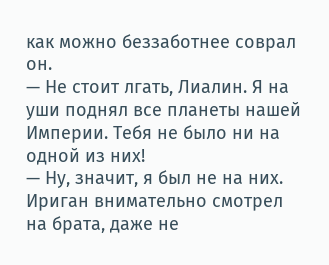как можно беззаботнее соврал он.
— Не стоит лгать, Лиалин. Я на уши поднял все планеты нашей Империи. Тебя не было ни на одной из них!
— Ну, значит, я был не на них.
Ириган внимательно смотрел на брата, даже не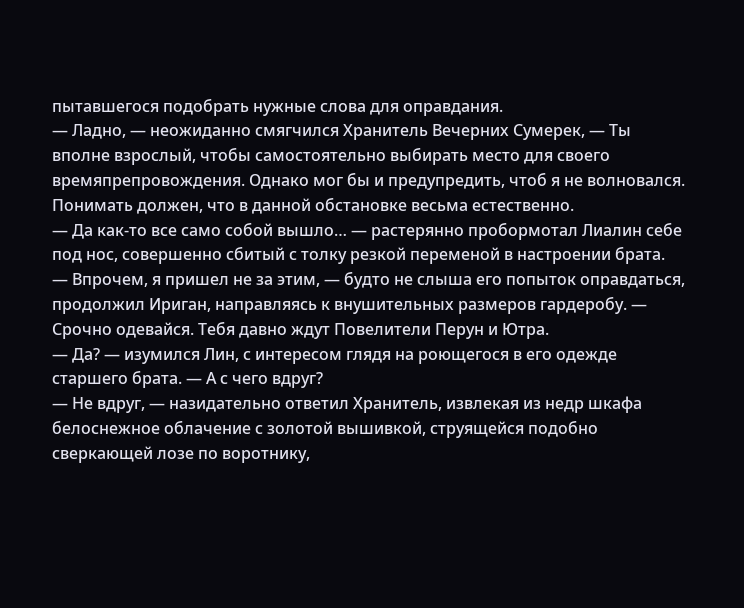пытавшегося подобрать нужные слова для оправдания.
— Ладно, — неожиданно смягчился Хранитель Вечерних Сумерек, — Ты вполне взрослый, чтобы самостоятельно выбирать место для своего времяпрепровождения. Однако мог бы и предупредить, чтоб я не волновался. Понимать должен, что в данной обстановке весьма естественно.
— Да как-то все само собой вышло… — растерянно пробормотал Лиалин себе под нос, совершенно сбитый с толку резкой переменой в настроении брата.
— Впрочем, я пришел не за этим, — будто не слыша его попыток оправдаться, продолжил Ириган, направляясь к внушительных размеров гардеробу. — Срочно одевайся. Тебя давно ждут Повелители Перун и Ютра.
— Да? — изумился Лин, с интересом глядя на роющегося в его одежде старшего брата. — А с чего вдруг?
— Не вдруг, — назидательно ответил Хранитель, извлекая из недр шкафа белоснежное облачение с золотой вышивкой, струящейся подобно сверкающей лозе по воротнику,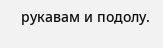рукавам и подолу.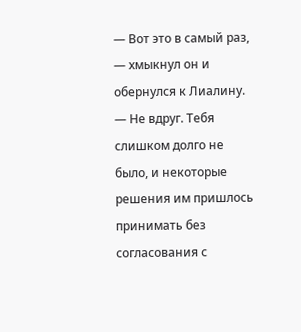— Вот это в самый раз, — хмыкнул он и обернулся к Лиалину. — Не вдруг. Тебя слишком долго не было, и некоторые решения им пришлось принимать без согласования с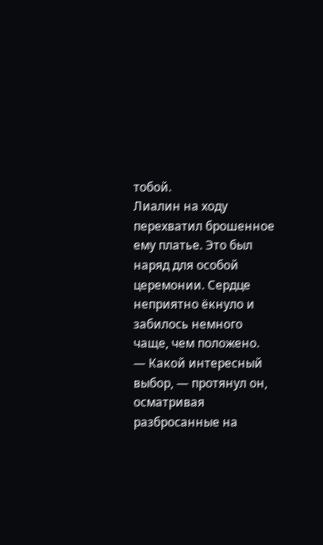тобой.
Лиалин на ходу перехватил брошенное ему платье. Это был наряд для особой церемонии. Сердце неприятно ёкнуло и забилось немного чаще, чем положено.
— Какой интересный выбор, — протянул он, осматривая разбросанные на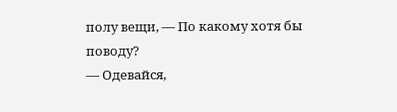полу вещи, — По какому хотя бы поводу?
— Одевайся,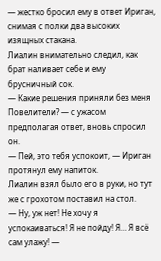— жестко бросил ему в ответ Ириган, снимая с полки два высоких изящных стакана.
Лиалин внимательно следил, как брат наливает себе и ему брусничный сок.
— Какие решения приняли без меня Повелители? — с ужасом предполагая ответ, вновь спросил он.
— Пей, это тебя успокоит, — Ириган протянул ему напиток.
Лиалин взял было его в руки, но тут же с грохотом поставил на стол.
— Ну, уж нет! Не хочу я успокаиваться! Я не пойду! Я… Я всё сам улажу! —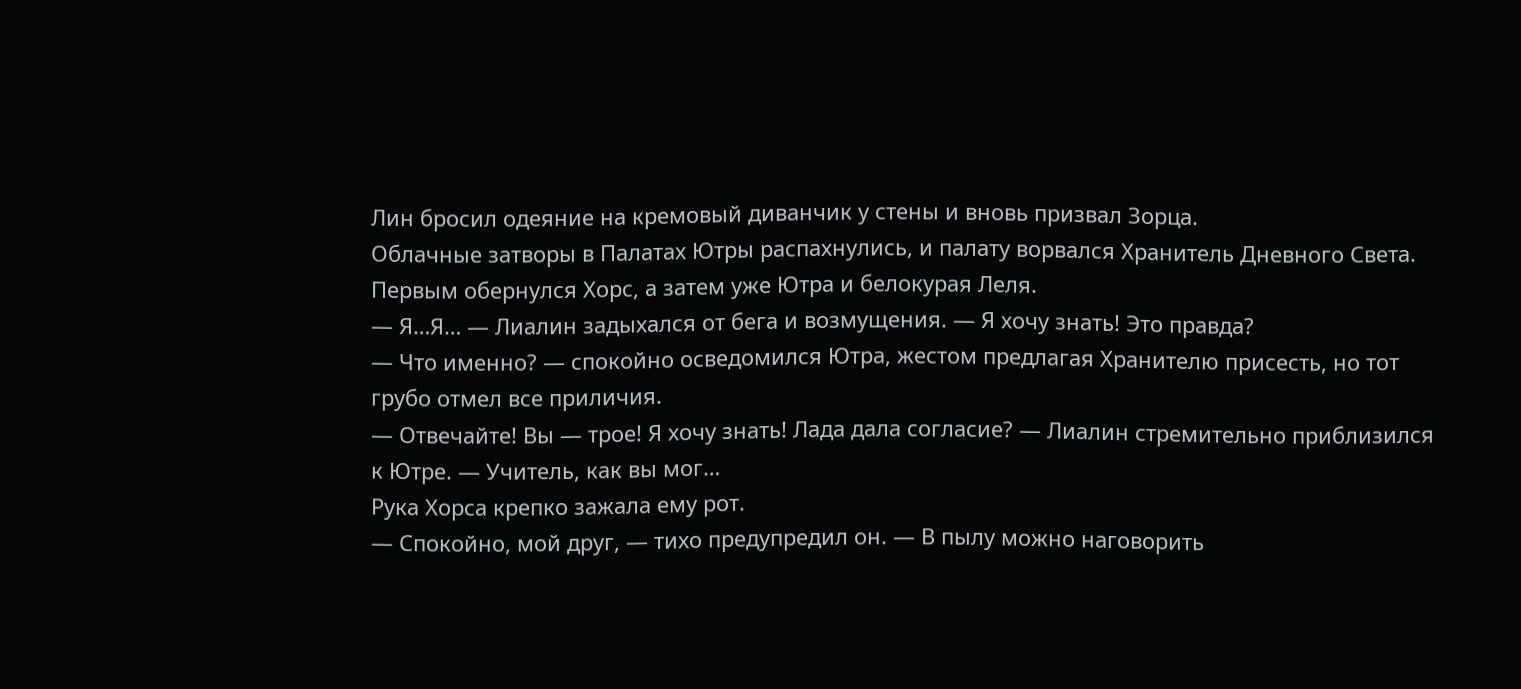Лин бросил одеяние на кремовый диванчик у стены и вновь призвал Зорца.
Облачные затворы в Палатах Ютры распахнулись, и палату ворвался Хранитель Дневного Света. Первым обернулся Хорс, а затем уже Ютра и белокурая Леля.
— Я…Я… — Лиалин задыхался от бега и возмущения. — Я хочу знать! Это правда?
— Что именно? — спокойно осведомился Ютра, жестом предлагая Хранителю присесть, но тот грубо отмел все приличия.
— Отвечайте! Вы — трое! Я хочу знать! Лада дала согласие? — Лиалин стремительно приблизился к Ютре. — Учитель, как вы мог…
Рука Хорса крепко зажала ему рот.
— Спокойно, мой друг, — тихо предупредил он. — В пылу можно наговорить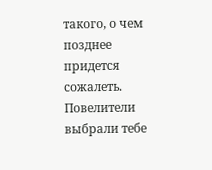такого, о чем позднее придется сожалеть. Повелители выбрали тебе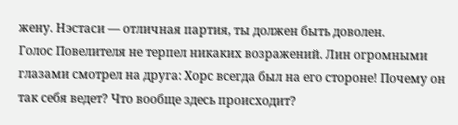жену. Нэстаси — отличная партия, ты должен быть доволен.
Голос Повелителя не терпел никаких возражений. Лин огромными глазами смотрел на друга: Хорс всегда был на его стороне! Почему он так себя ведет? Что вообще здесь происходит?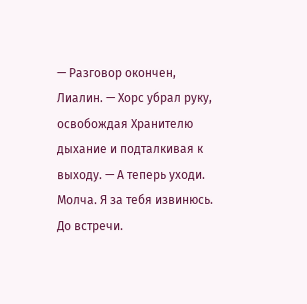— Разговор окончен, Лиалин. — Хорс убрал руку, освобождая Хранителю дыхание и подталкивая к выходу. — А теперь уходи. Молча. Я за тебя извинюсь. До встречи.